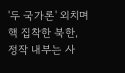'두 국가론' 외치며 핵 집착한 북한, 정작 내부는 사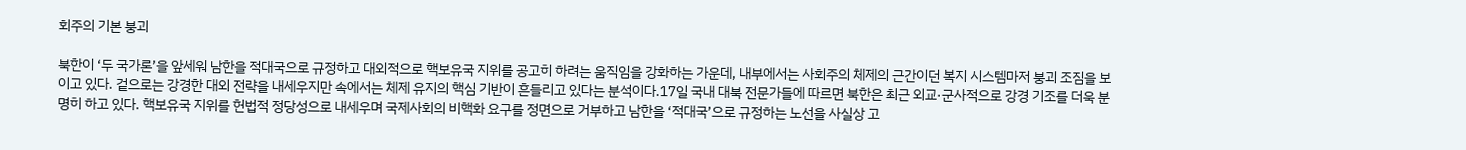회주의 기본 붕괴

북한이 ‘두 국가론’을 앞세워 남한을 적대국으로 규정하고 대외적으로 핵보유국 지위를 공고히 하려는 움직임을 강화하는 가운데, 내부에서는 사회주의 체제의 근간이던 복지 시스템마저 붕괴 조짐을 보이고 있다. 겉으로는 강경한 대외 전략을 내세우지만 속에서는 체제 유지의 핵심 기반이 흔들리고 있다는 분석이다.17일 국내 대북 전문가들에 따르면 북한은 최근 외교·군사적으로 강경 기조를 더욱 분명히 하고 있다. 핵보유국 지위를 헌법적 정당성으로 내세우며 국제사회의 비핵화 요구를 정면으로 거부하고 남한을 ‘적대국’으로 규정하는 노선을 사실상 고